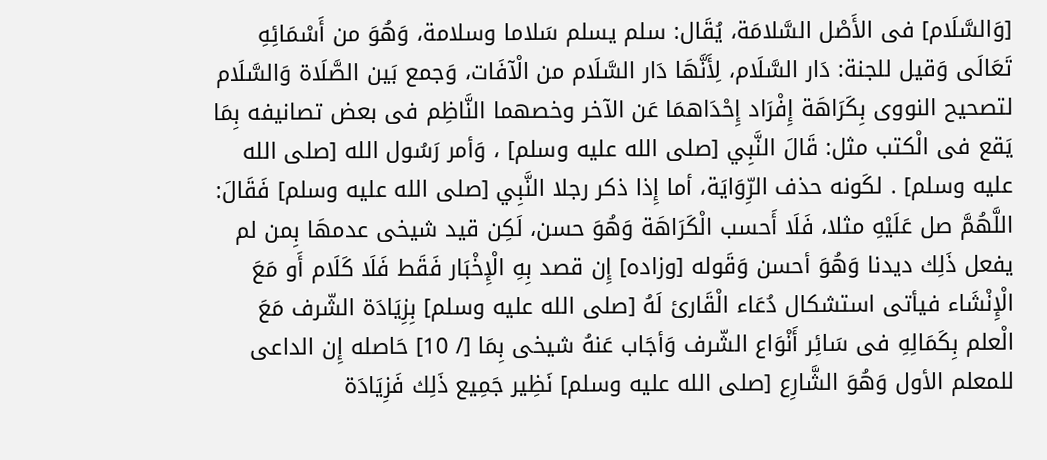[وَالسَّلَام] فى الأَصْل السَّلامَة، يُقَال: سلم يسلم سَلاما وسلامة، وَهُوَ من أَسْمَائِهِ تَعَالَى وَقيل للجنة: دَار السَّلَام، لِأَنَّهَا دَار السَّلَام من الْآفَات، وَجمع بَين الصَّلَاة وَالسَّلَام لتصحيح النووى بِكَرَاهَة إِفْرَاد إِحْدَاهمَا عَن الآخر وخصهما النَّاظِم فى بعض تصانيفه بِمَا يَقع فى الْكتب مثل: قَالَ النَّبِي [صلى الله عليه وسلم] ، وَأمر رَسُول الله [صلى الله عليه وسلم] . لكَونه حذف الرِّوَايَة، أما إِذا ذكر رجلا النَّبِي [صلى الله عليه وسلم] فَقَالَ: اللَّهُمَّ صل عَلَيْهِ مثلا، فَلَا أَحسب الْكَرَاهَة وَهُوَ حسن، لَكِن قيد شيخى عدمهَا بِمن لم يفعل ذَلِك ديدنا وَهُوَ أحسن وَقَوله [وزاده] إِن قصد بِهِ الْإِخْبَار فَقَط فَلَا كَلَام أَو مَعَ الْإِنْشَاء فيأتى استشكال دُعَاء الْقَارئ لَهُ [صلى الله عليه وسلم] بِزِيَادَة الشّرف مَعَ الْعلم بِكَمَالِهِ فى سَائِر أَنْوَاع الشّرف وَأجَاب عَنهُ شيخى بِمَا [/ 10] حَاصله إِن الداعى للمعلم الأول وَهُوَ الشَّارِع [صلى الله عليه وسلم] نَظِير جَمِيع ذَلِك فَزِيَادَة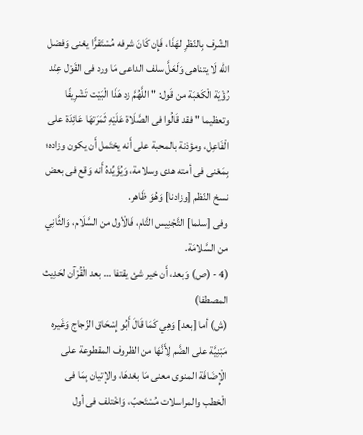الشّرف بِالنّظرِ لهَذَا، فَإِن كَانَ شرفه مُسْتَقرًّا يعْنى وَفضل الله لَا يتناهى وَلَعَلَّ سلف الداعى مَا ورد فى القَوْل عِنْد رُؤْيَة الْكَعْبَة من قَول: " اللَّهُمَّ زد هَذَا الْبَيْت تَشْرِيفًا وتعظيما " فقد قَالُوا فى الصَّلَاة عَلَيْهِ ثَمَرَتهَا عَائِدَة على الْفَاعِل، ومؤذنة بالمحبة على أَنه يحْتَمل أَن يكون وزاده؛ بِمَعْنى فى أمته هدى وسلامة، وَيُؤَيِّدهُ أَنه وَقع فى بعض نسخ النّظم [وزادنا] وَهُوَ ظَاهر.
وفى [سلما] التَّجْنِيس التَّام، فَالْأول من السَّلَام، وَالثَّانِي من السَّلامَة.
(4 - (ص) وَبعد، أَن خير شئ يقتفا … بعد الْقُرْآن لحَدِيث المصطفا)
(ش) أما [بعد] وَهِي كَمَا قَالَ أَبُو إِسْحَاق الزّجاج وَغَيره مَبْنِيَّة على الضَّم لِأَنَّهَا من الظروف المقطوعة على الْإِضَافَة المنوى معنى مَا بعْدهَا، والإتيان بِمَا فى الْخطب والمراسلات مُسْتَحبّ، وَاخْتلف فى أول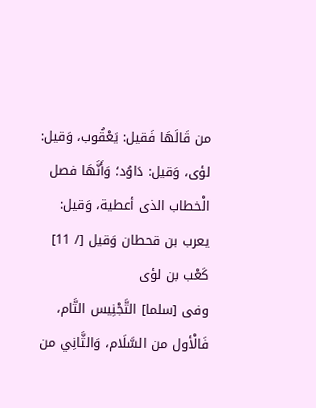من قَالَهَا فَقيل: يَعْقُوب، وَقيل: لؤى، وَقيل: دَاوُد؛ وَأَنَّهَا فصل الْخطاب الذى أعطية، وَقيل: يعرب بن قحطان وَقيل [/ 11] كَعْب بن لؤى
وفى [سلما] التَّجْنِيس التَّام، فَالْأول من السَّلَام، وَالثَّانِي من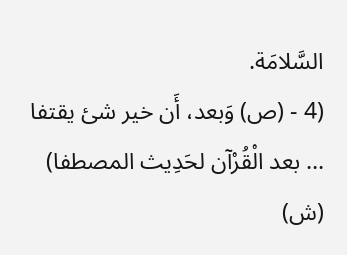السَّلامَة.
(4 - (ص) وَبعد، أَن خير شئ يقتفا … بعد الْقُرْآن لحَدِيث المصطفا)
(ش)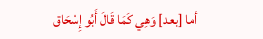أما [بعد] وَهِي كَمَا قَالَ أَبُو إِسْحَاق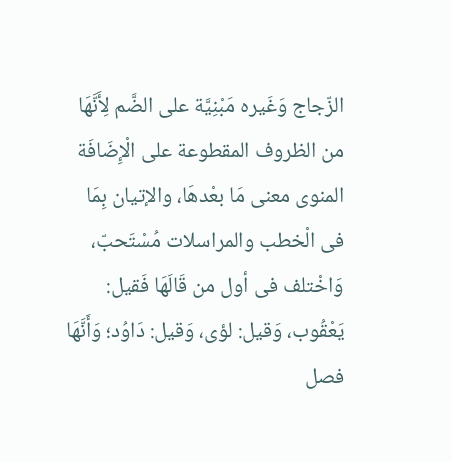الزّجاج وَغَيره مَبْنِيَّة على الضَّم لِأَنَّهَا من الظروف المقطوعة على الْإِضَافَة المنوى معنى مَا بعْدهَا، والإتيان بِمَا فى الْخطب والمراسلات مُسْتَحبّ، وَاخْتلف فى أول من قَالَهَا فَقيل: يَعْقُوب، وَقيل: لؤى، وَقيل: دَاوُد؛ وَأَنَّهَا فصل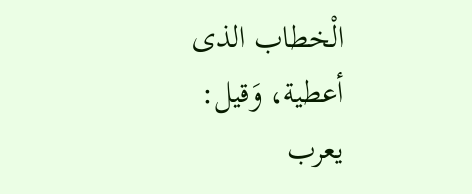الْخطاب الذى أعطية، وَقيل: يعرب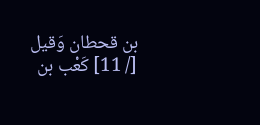بن قحطان وَقيل [/ 11] كَعْب بن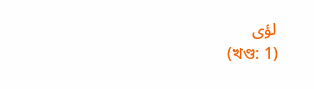لؤى
(খণ্ড: 1)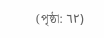(পৃষ্ঠা: ٦٢)